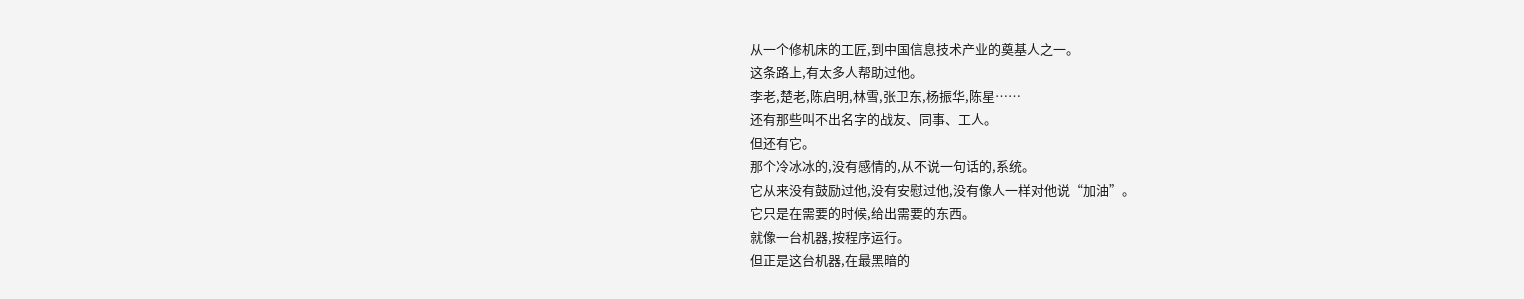从一个修机床的工匠,到中国信息技术产业的奠基人之一。
这条路上,有太多人帮助过他。
李老,楚老,陈启明,林雪,张卫东,杨振华,陈星……
还有那些叫不出名字的战友、同事、工人。
但还有它。
那个冷冰冰的,没有感情的,从不说一句话的,系统。
它从来没有鼓励过他,没有安慰过他,没有像人一样对他说“加油”。
它只是在需要的时候,给出需要的东西。
就像一台机器,按程序运行。
但正是这台机器,在最黑暗的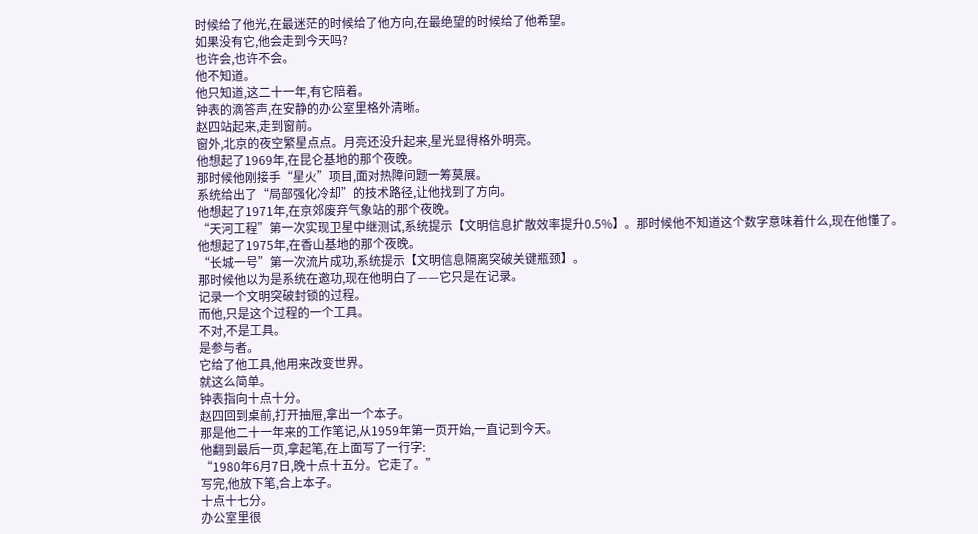时候给了他光,在最迷茫的时候给了他方向,在最绝望的时候给了他希望。
如果没有它,他会走到今天吗?
也许会,也许不会。
他不知道。
他只知道,这二十一年,有它陪着。
钟表的滴答声,在安静的办公室里格外清晰。
赵四站起来,走到窗前。
窗外,北京的夜空繁星点点。月亮还没升起来,星光显得格外明亮。
他想起了1969年,在昆仑基地的那个夜晚。
那时候他刚接手“星火”项目,面对热障问题一筹莫展。
系统给出了“局部强化冷却”的技术路径,让他找到了方向。
他想起了1971年,在京郊废弃气象站的那个夜晚。
“天河工程”第一次实现卫星中继测试,系统提示【文明信息扩散效率提升0.5%】。那时候他不知道这个数字意味着什么,现在他懂了。
他想起了1975年,在香山基地的那个夜晚。
“长城一号”第一次流片成功,系统提示【文明信息隔离突破关键瓶颈】。
那时候他以为是系统在邀功,现在他明白了——它只是在记录。
记录一个文明突破封锁的过程。
而他,只是这个过程的一个工具。
不对,不是工具。
是参与者。
它给了他工具,他用来改变世界。
就这么简单。
钟表指向十点十分。
赵四回到桌前,打开抽屉,拿出一个本子。
那是他二十一年来的工作笔记,从1959年第一页开始,一直记到今天。
他翻到最后一页,拿起笔,在上面写了一行字:
“1980年6月7日,晚十点十五分。它走了。”
写完,他放下笔,合上本子。
十点十七分。
办公室里很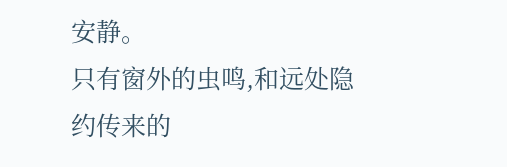安静。
只有窗外的虫鸣,和远处隐约传来的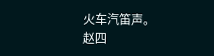火车汽笛声。
赵四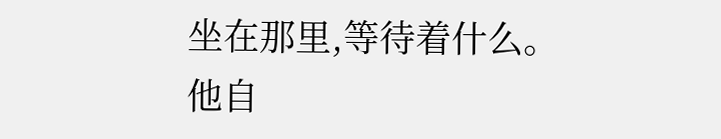坐在那里,等待着什么。
他自